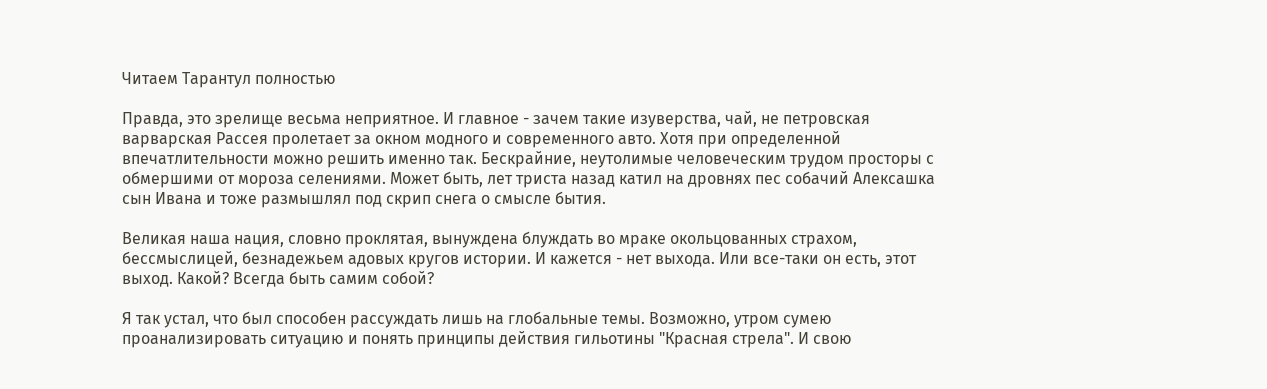Читаем Тарантул полностью

Правда, это зрелище весьма неприятное. И главное - зачем такие изуверства, чай, не петровская варварская Рассея пролетает за окном модного и современного авто. Хотя при определенной впечатлительности можно решить именно так. Бескрайние, неутолимые человеческим трудом просторы с обмершими от мороза селениями. Может быть, лет триста назад катил на дровнях пес собачий Алексашка сын Ивана и тоже размышлял под скрип снега о смысле бытия.

Великая наша нация, словно проклятая, вынуждена блуждать во мраке окольцованных страхом, бессмыслицей, безнадежьем адовых кругов истории. И кажется - нет выхода. Или все-таки он есть, этот выход. Какой? Всегда быть самим собой?

Я так устал, что был способен рассуждать лишь на глобальные темы. Возможно, утром сумею проанализировать ситуацию и понять принципы действия гильотины "Красная стрела". И свою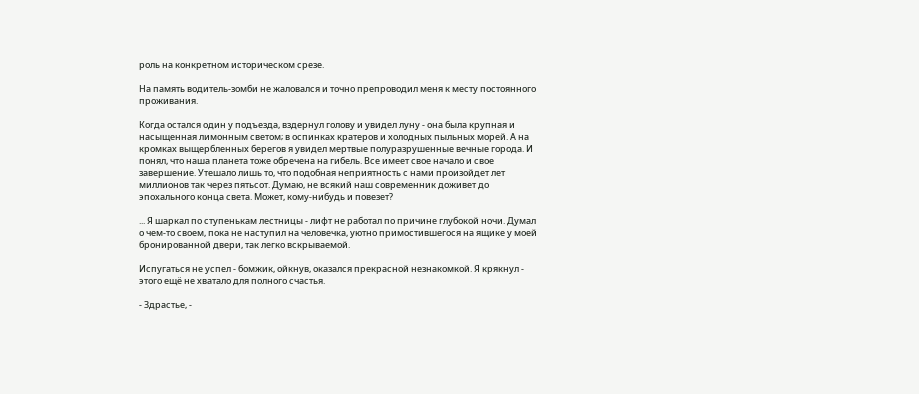роль на конкретном историческом срезе.

На память водитель-зомби не жаловался и точно препроводил меня к месту постоянного проживания.

Когда остался один у подъезда, вздернул голову и увидел луну - она была крупная и насыщенная лимонным светом; в оспинках кратеров и холодных пыльных морей. А на кромках выщербленных берегов я увидел мертвые полуразрушенные вечные города. И понял, что наша планета тоже обречена на гибель. Все имеет свое начало и свое завершение. Утешало лишь то, что подобная неприятность с нами произойдет лет миллионов так через пятьсот. Думаю, не всякий наш современник доживет до эпохального конца света. Может, кому-нибудь и повезет?

... Я шаркал по ступенькам лестницы - лифт не работал по причине глубокой ночи. Думал о чем-то своем, пока не наступил на человечка, уютно примостившегося на ящике у моей бронированной двери, так легко вскрываемой.

Испугаться не успел - бомжик, ойкнув, оказался прекрасной незнакомкой. Я крякнул - этого ещё не хватало для полного счастья.

- Здрастье, -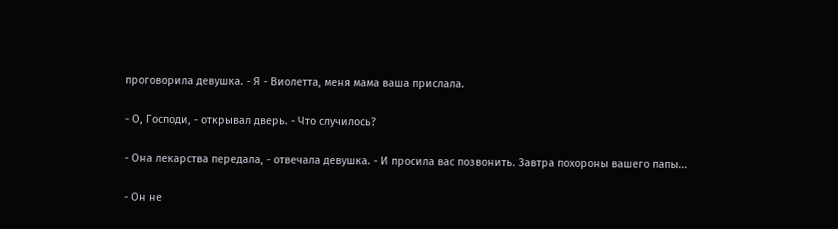проговорила девушка. - Я - Виолетта, меня мама ваша прислала.

- О, Господи, - открывал дверь. - Что случилось?

- Она лекарства передала, - отвечала девушка. - И просила вас позвонить. Завтра похороны вашего папы...

- Он не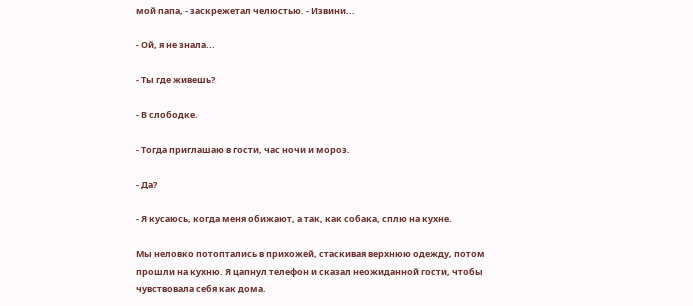мой папа, - заскрежетал челюстью. - Извини...

- Ой, я не знала...

- Ты где живешь?

- В слободке.

- Тогда приглашаю в гости, час ночи и мороз.

- Да?

- Я кусаюсь, когда меня обижают, а так, как собака, сплю на кухне.

Мы неловко потоптались в прихожей, стаскивая верхнюю одежду, потом прошли на кухню. Я цапнул телефон и сказал неожиданной гости, чтобы чувствовала себя как дома.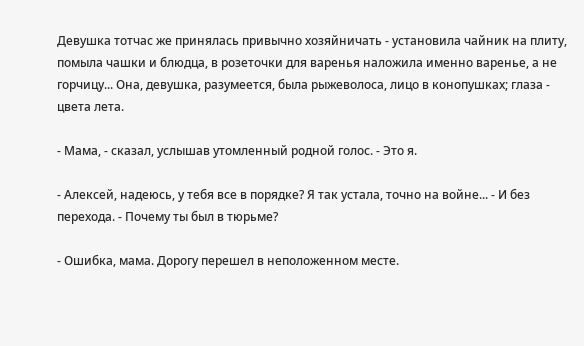Девушка тотчас же принялась привычно хозяйничать - установила чайник на плиту, помыла чашки и блюдца, в розеточки для варенья наложила именно варенье, а не горчицу... Она, девушка, разумеется, была рыжеволоса, лицо в конопушках; глаза - цвета лета.

- Мама, - сказал, услышав утомленный родной голос. - Это я.

- Алексей, надеюсь, у тебя все в порядке? Я так устала, точно на войне... - И без перехода. - Почему ты был в тюрьме?

- Ошибка, мама. Дорогу перешел в неположенном месте.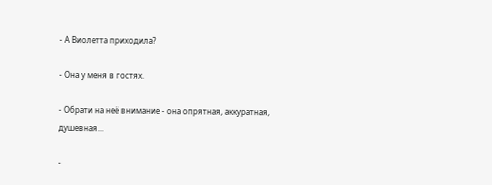- А Виолетта приходила?

- Она у меня в гостях.

- Обрати на неё внимание - она опрятная, аккуратная, душевная...

-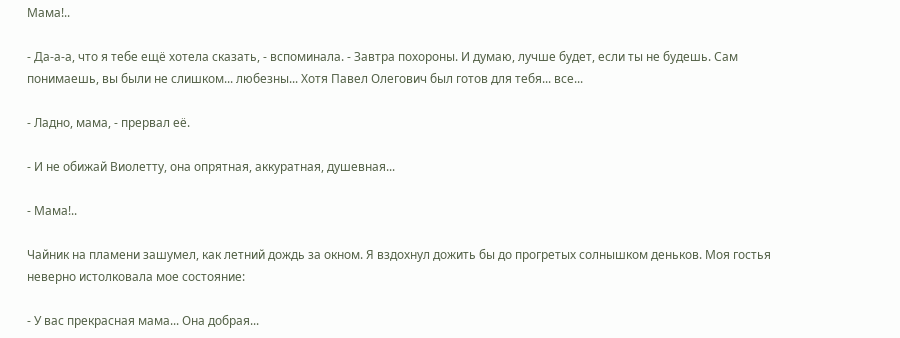Мама!..

- Да-а-а, что я тебе ещё хотела сказать, - вспоминала. - Завтра похороны. И думаю, лучше будет, если ты не будешь. Сам понимаешь, вы были не слишком... любезны... Хотя Павел Олегович был готов для тебя... все...

- Ладно, мама, - прервал её.

- И не обижай Виолетту, она опрятная, аккуратная, душевная...

- Мама!..

Чайник на пламени зашумел, как летний дождь за окном. Я вздохнул дожить бы до прогретых солнышком деньков. Моя гостья неверно истолковала мое состояние:

- У вас прекрасная мама... Она добрая...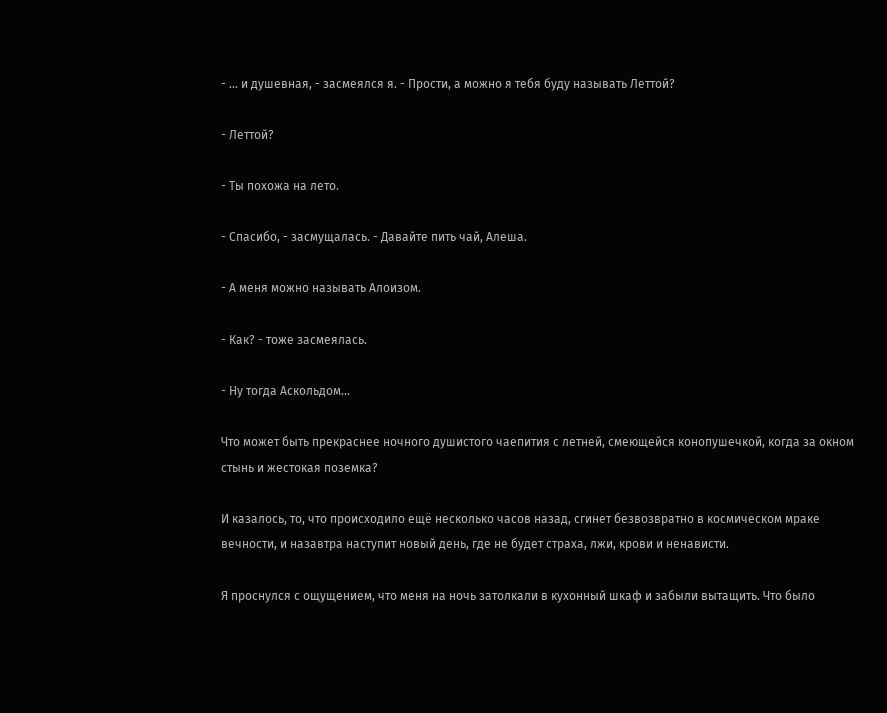- ... и душевная, - засмеялся я. - Прости, а можно я тебя буду называть Леттой?

- Леттой?

- Ты похожа на лето.

- Спасибо, - засмущалась. - Давайте пить чай, Алеша.

- А меня можно называть Алоизом.

- Как? - тоже засмеялась.

- Ну тогда Аскольдом...

Что может быть прекраснее ночного душистого чаепития с летней, смеющейся конопушечкой, когда за окном стынь и жестокая поземка?

И казалось, то, что происходило ещё несколько часов назад, сгинет безвозвратно в космическом мраке вечности, и назавтра наступит новый день, где не будет страха, лжи, крови и ненависти.

Я проснулся с ощущением, что меня на ночь затолкали в кухонный шкаф и забыли вытащить. Что было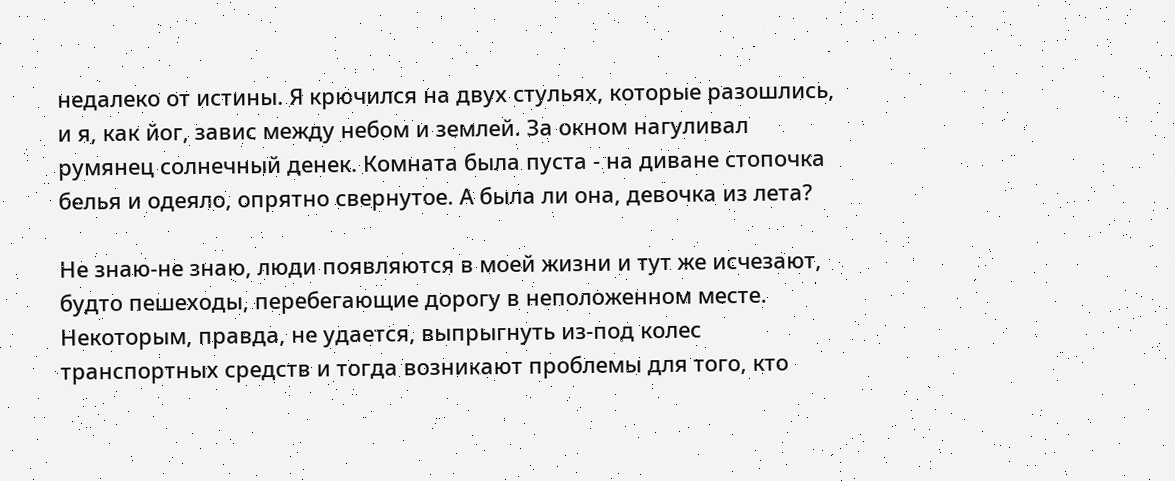недалеко от истины. Я крючился на двух стульях, которые разошлись, и я, как йог, завис между небом и землей. За окном нагуливал румянец солнечный денек. Комната была пуста - на диване стопочка белья и одеяло, опрятно свернутое. А была ли она, девочка из лета?

Не знаю-не знаю, люди появляются в моей жизни и тут же исчезают, будто пешеходы, перебегающие дорогу в неположенном месте. Некоторым, правда, не удается, выпрыгнуть из-под колес транспортных средств и тогда возникают проблемы для того, кто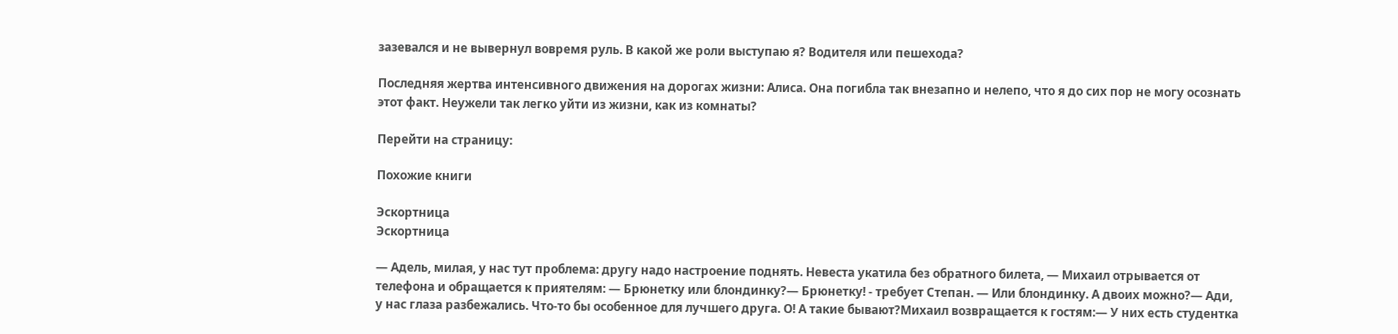зазевался и не вывернул вовремя руль. В какой же роли выступаю я? Водителя или пешехода?

Последняя жертва интенсивного движения на дорогах жизни: Алиса. Она погибла так внезапно и нелепо, что я до сих пор не могу осознать этот факт. Неужели так легко уйти из жизни, как из комнаты?

Перейти на страницу:

Похожие книги

Эскортница
Эскортница

— Адель, милая, у нас тут проблема: другу надо настроение поднять. Невеста укатила без обратного билета, — Михаил отрывается от телефона и обращается к приятелям: — Брюнетку или блондинку?— Брюнетку! - требует Степан. — Или блондинку. А двоих можно?— Ади, у нас глаза разбежались. Что-то бы особенное для лучшего друга. О! А такие бывают?Михаил возвращается к гостям:— У них есть студентка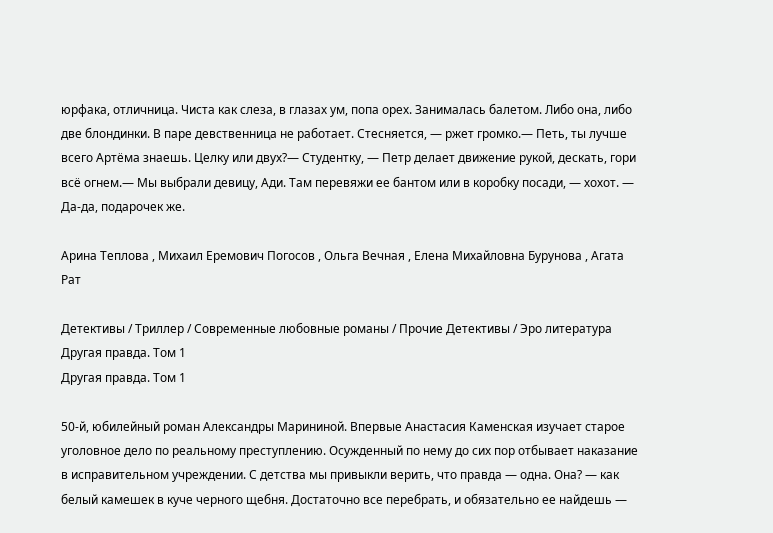юрфака, отличница. Чиста как слеза, в глазах ум, попа орех. Занималась балетом. Либо она, либо две блондинки. В паре девственница не работает. Стесняется, — ржет громко.— Петь, ты лучше всего Артёма знаешь. Целку или двух?— Студентку, — Петр делает движение рукой, дескать, гори всё огнем.— Мы выбрали девицу, Ади. Там перевяжи ее бантом или в коробку посади, — хохот. — Да-да, подарочек же.

Арина Теплова , Михаил Еремович Погосов , Ольга Вечная , Елена Михайловна Бурунова , Агата Рат

Детективы / Триллер / Современные любовные романы / Прочие Детективы / Эро литература
Другая правда. Том 1
Другая правда. Том 1

50-й, юбилейный роман Александры Марининой. Впервые Анастасия Каменская изучает старое уголовное дело по реальному преступлению. Осужденный по нему до сих пор отбывает наказание в исправительном учреждении. С детства мы привыкли верить, что правда — одна. Она? — как белый камешек в куче черного щебня. Достаточно все перебрать, и обязательно ее найдешь —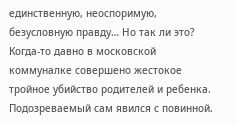единственную, неоспоримую, безусловную правду… Но так ли это? Когда-то давно в московской коммуналке совершено жестокое тройное убийство родителей и ребенка. Подозреваемый сам явился с повинной.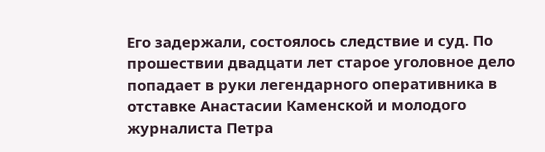Его задержали, состоялось следствие и суд. По прошествии двадцати лет старое уголовное дело попадает в руки легендарного оперативника в отставке Анастасии Каменской и молодого журналиста Петра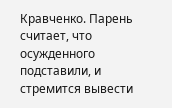Кравченко. Парень считает, что осужденного подставили, и стремится вывести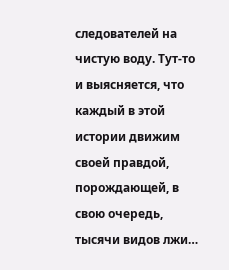следователей на чистую воду. Тут-то и выясняется, что каждый в этой истории движим своей правдой, порождающей, в свою очередь, тысячи видов лжи…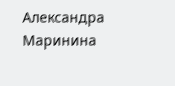Александра Маринина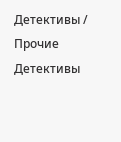Детективы / Прочие Детективы